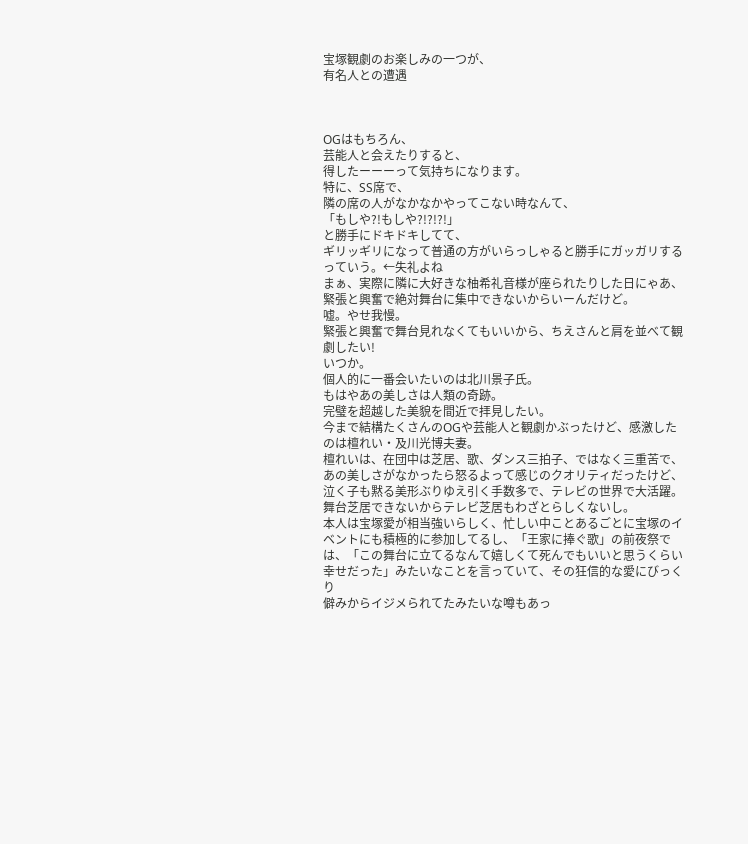宝塚観劇のお楽しみの一つが、
有名人との遭遇



OGはもちろん、
芸能人と会えたりすると、
得したーーーって気持ちになります。
特に、SS席で、
隣の席の人がなかなかやってこない時なんて、
「もしや?!もしや?!?!?!」
と勝手にドキドキしてて、
ギリッギリになって普通の方がいらっしゃると勝手にガッガリするっていう。←失礼よね
まぁ、実際に隣に大好きな柚希礼音様が座られたりした日にゃあ、緊張と興奮で絶対舞台に集中できないからいーんだけど。
嘘。やせ我慢。
緊張と興奮で舞台見れなくてもいいから、ちえさんと肩を並べて観劇したい!
いつか。
個人的に一番会いたいのは北川景子氏。
もはやあの美しさは人類の奇跡。
完璧を超越した美貌を間近で拝見したい。
今まで結構たくさんのOGや芸能人と観劇かぶったけど、感激したのは檀れい・及川光博夫妻。
檀れいは、在団中は芝居、歌、ダンス三拍子、ではなく三重苦で、あの美しさがなかったら怒るよって感じのクオリティだったけど、泣く子も黙る美形ぶりゆえ引く手数多で、テレビの世界で大活躍。舞台芝居できないからテレビ芝居もわざとらしくないし。
本人は宝塚愛が相当強いらしく、忙しい中ことあるごとに宝塚のイベントにも積極的に参加してるし、「王家に捧ぐ歌」の前夜祭では、「この舞台に立てるなんて嬉しくて死んでもいいと思うくらい幸せだった」みたいなことを言っていて、その狂信的な愛にびっくり
僻みからイジメられてたみたいな噂もあっ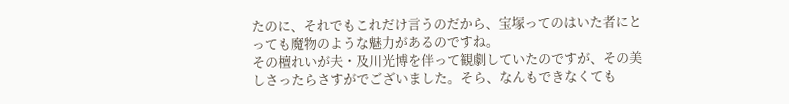たのに、それでもこれだけ言うのだから、宝塚ってのはいた者にとっても魔物のような魅力があるのですね。
その檀れいが夫・及川光博を伴って観劇していたのですが、その美しさったらさすがでございました。そら、なんもできなくても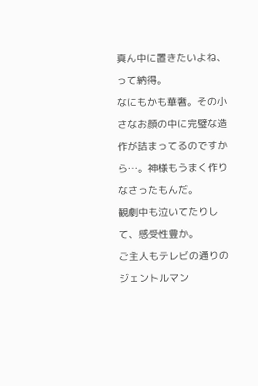真ん中に置きたいよね、って納得。
なにもかも華奢。その小さなお顔の中に完璧な造作が詰まってるのですから…。神様もうまく作りなさったもんだ。
観劇中も泣いてたりして、感受性豊か。
ご主人もテレビの通りのジェントルマン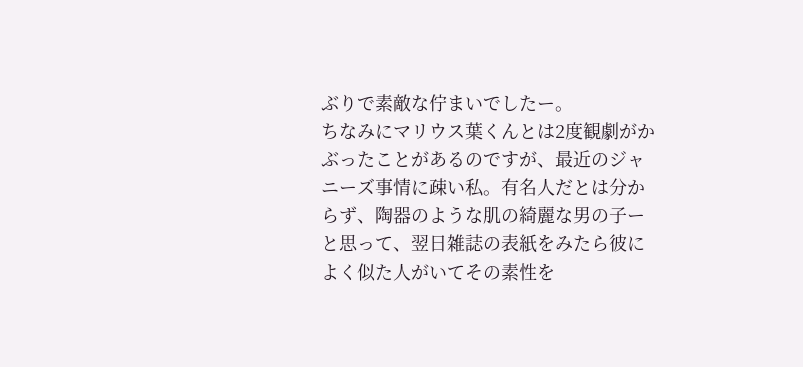ぶりで素敵な佇まいでしたー。
ちなみにマリウス葉くんとは2度観劇がかぶったことがあるのですが、最近のジャニーズ事情に疎い私。有名人だとは分からず、陶器のような肌の綺麗な男の子ーと思って、翌日雑誌の表紙をみたら彼によく似た人がいてその素性を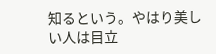知るという。やはり美しい人は目立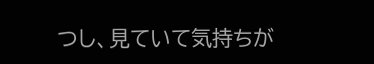つし、見ていて気持ちが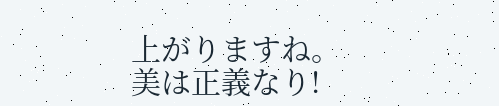上がりますね。
美は正義なり!